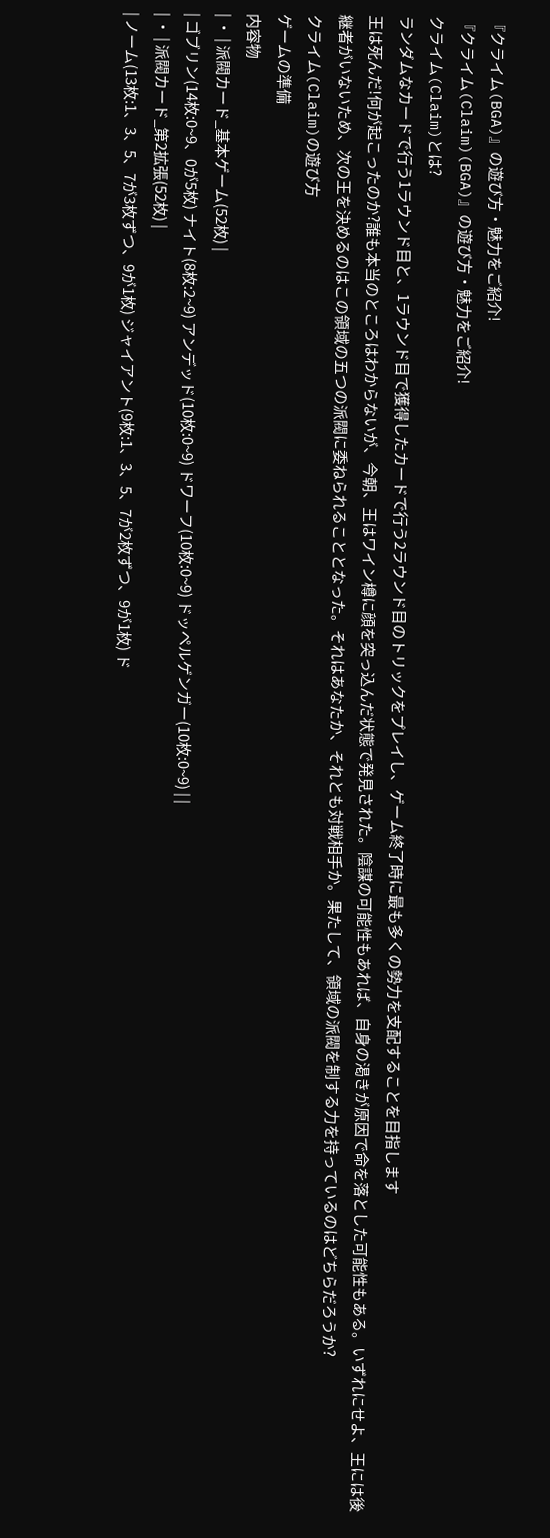『クライム(BGA)』の遊び方・魅力をご紹介!
『クライム(Claim)(BGA)』の遊び方・魅力をご紹介!
クライム(Claim)とは?
ランダムなカードで行う1ラウンド目と、1ラウンド目で獲得したカードで行う2ラウンド目のトリックをプレイし、ゲーム終了時に最も多くの勢力を支配することを目指します
王は死んだ!何が起こったのか?誰も本当のところはわからないが、今朝、王はワイン樽に顔を突っ込んだ状態で発見された。陰謀の可能性もあれば、自身の渇きが原因で命を落とした可能性もある。いずれにせよ、王には後継者がいないため、次の王を決めるのはこの領域の五つの派閥に委ねられることとなった。それはあなたか、それとも対戦相手か。果たして、領域の派閥を制する力を持っているのはどちらだろうか?
クライム(Claim)の遊び方
ゲームの準備
内容物
| ・ | 派閥カード_基本ゲーム(52枚) |
| ゴブリン(14枚:0~9、0が5枚) ナイト(8枚:2~9) アンデッド(10枚:0~9) ドワーフ(10枚:0~9) ドッペルゲンガー(10枚:0~9) | |
| ・ | 派閥カード_第2拡張(52枚) |
| ノーム(13枚:1、3、5、7が3枚ずつ、9が1枚) ジャイアント(9枚:1、3、5、7が2枚ずつ、9が1枚) ド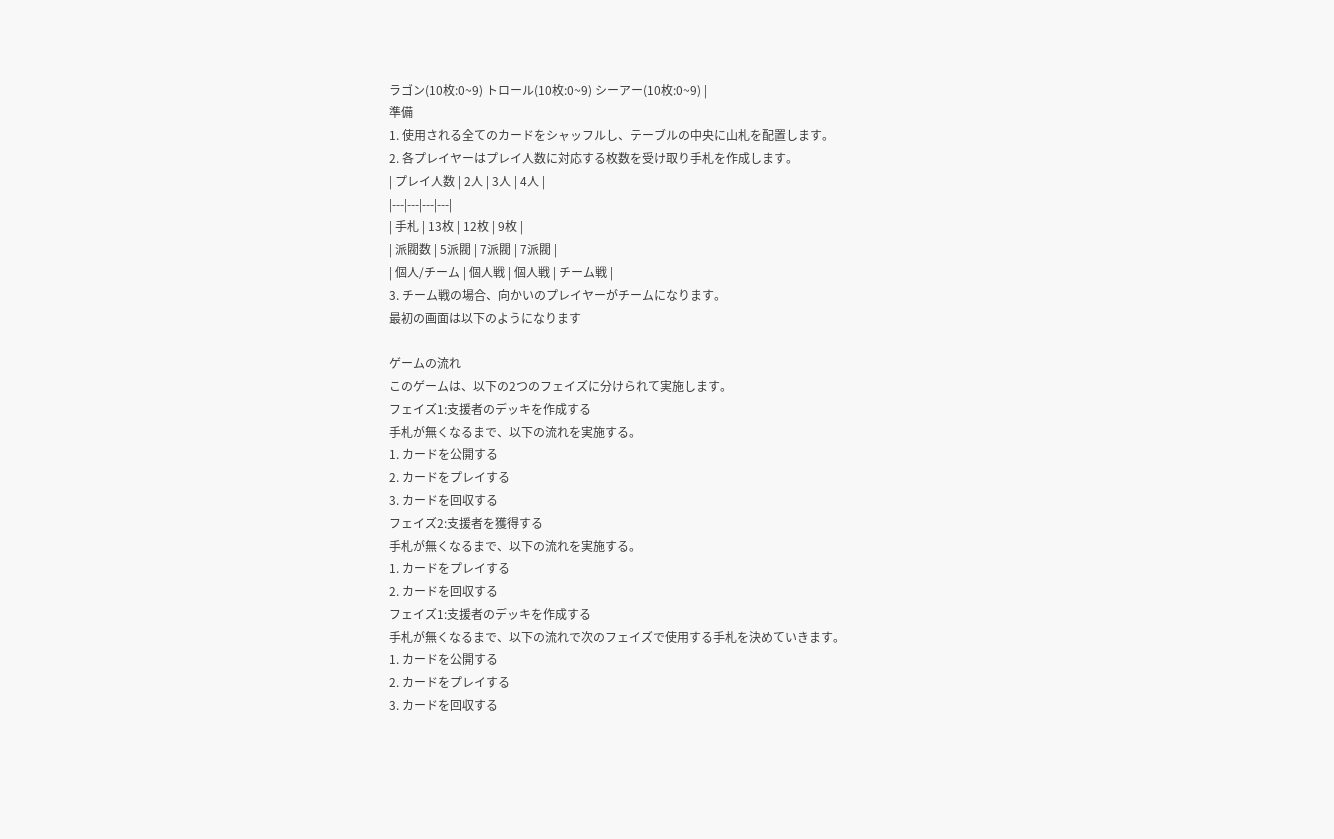ラゴン(10枚:0~9) トロール(10枚:0~9) シーアー(10枚:0~9) |
準備
1. 使用される全てのカードをシャッフルし、テーブルの中央に山札を配置します。
2. 各プレイヤーはプレイ人数に対応する枚数を受け取り手札を作成します。
| プレイ人数 | 2人 | 3人 | 4人 |
|---|---|---|---|
| 手札 | 13枚 | 12枚 | 9枚 |
| 派閥数 | 5派閥 | 7派閥 | 7派閥 |
| 個人/チーム | 個人戦 | 個人戦 | チーム戦 |
3. チーム戦の場合、向かいのプレイヤーがチームになります。
最初の画面は以下のようになります

ゲームの流れ
このゲームは、以下の2つのフェイズに分けられて実施します。
フェイズ1:支援者のデッキを作成する
手札が無くなるまで、以下の流れを実施する。
1. カードを公開する
2. カードをプレイする
3. カードを回収する
フェイズ2:支援者を獲得する
手札が無くなるまで、以下の流れを実施する。
1. カードをプレイする
2. カードを回収する
フェイズ1:支援者のデッキを作成する
手札が無くなるまで、以下の流れで次のフェイズで使用する手札を決めていきます。
1. カードを公開する
2. カードをプレイする
3. カードを回収する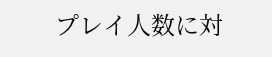プレイ人数に対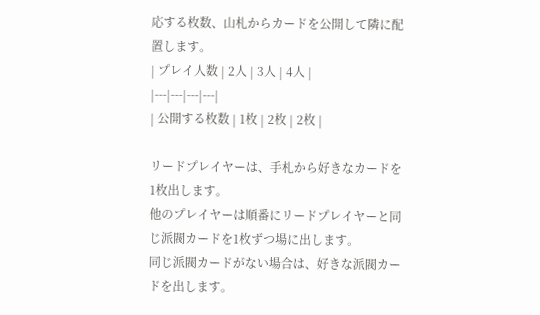応する枚数、山札からカードを公開して隣に配置します。
| プレイ人数 | 2人 | 3人 | 4人 |
|---|---|---|---|
| 公開する枚数 | 1枚 | 2枚 | 2枚 |

リードプレイヤーは、手札から好きなカードを1枚出します。
他のプレイヤーは順番にリードプレイヤーと同じ派閥カードを1枚ずつ場に出します。
同じ派閥カードがない場合は、好きな派閥カードを出します。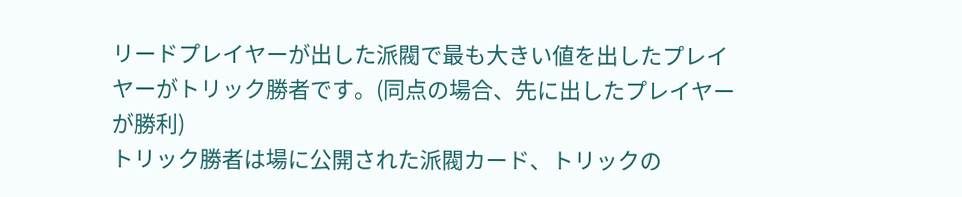リードプレイヤーが出した派閥で最も大きい値を出したプレイヤーがトリック勝者です。(同点の場合、先に出したプレイヤーが勝利)
トリック勝者は場に公開された派閥カード、トリックの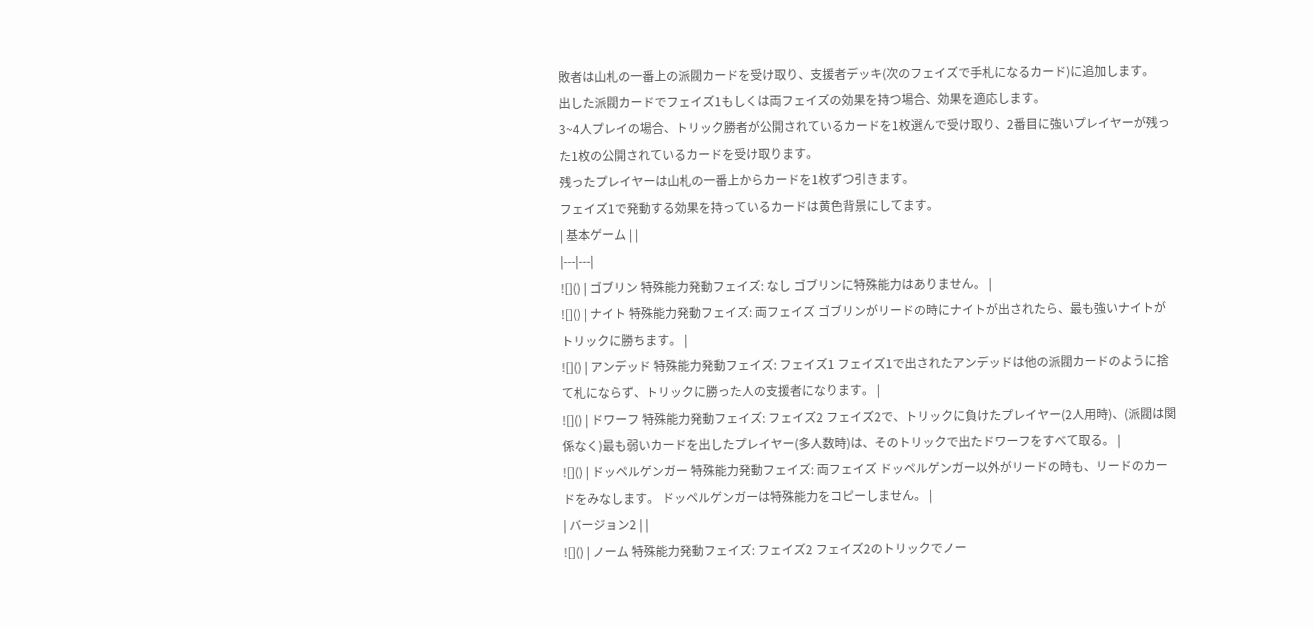敗者は山札の一番上の派閥カードを受け取り、支援者デッキ(次のフェイズで手札になるカード)に追加します。
出した派閥カードでフェイズ1もしくは両フェイズの効果を持つ場合、効果を適応します。
3~4人プレイの場合、トリック勝者が公開されているカードを1枚選んで受け取り、2番目に強いプレイヤーが残った1枚の公開されているカードを受け取ります。
残ったプレイヤーは山札の一番上からカードを1枚ずつ引きます。
フェイズ1で発動する効果を持っているカードは黄色背景にしてます。
| 基本ゲーム | |
|---|---|
![]() | ゴブリン 特殊能力発動フェイズ: なし ゴブリンに特殊能力はありません。 |
![]() | ナイト 特殊能力発動フェイズ: 両フェイズ ゴブリンがリードの時にナイトが出されたら、最も強いナイトがトリックに勝ちます。 |
![]() | アンデッド 特殊能力発動フェイズ: フェイズ1 フェイズ1で出されたアンデッドは他の派閥カードのように捨て札にならず、トリックに勝った人の支援者になります。 |
![]() | ドワーフ 特殊能力発動フェイズ: フェイズ2 フェイズ2で、トリックに負けたプレイヤー(2人用時)、(派閥は関係なく)最も弱いカードを出したプレイヤー(多人数時)は、そのトリックで出たドワーフをすべて取る。 |
![]() | ドッペルゲンガー 特殊能力発動フェイズ: 両フェイズ ドッペルゲンガー以外がリードの時も、リードのカードをみなします。 ドッペルゲンガーは特殊能力をコピーしません。 |
| バージョン2 | |
![]() | ノーム 特殊能力発動フェイズ: フェイズ2 フェイズ2のトリックでノー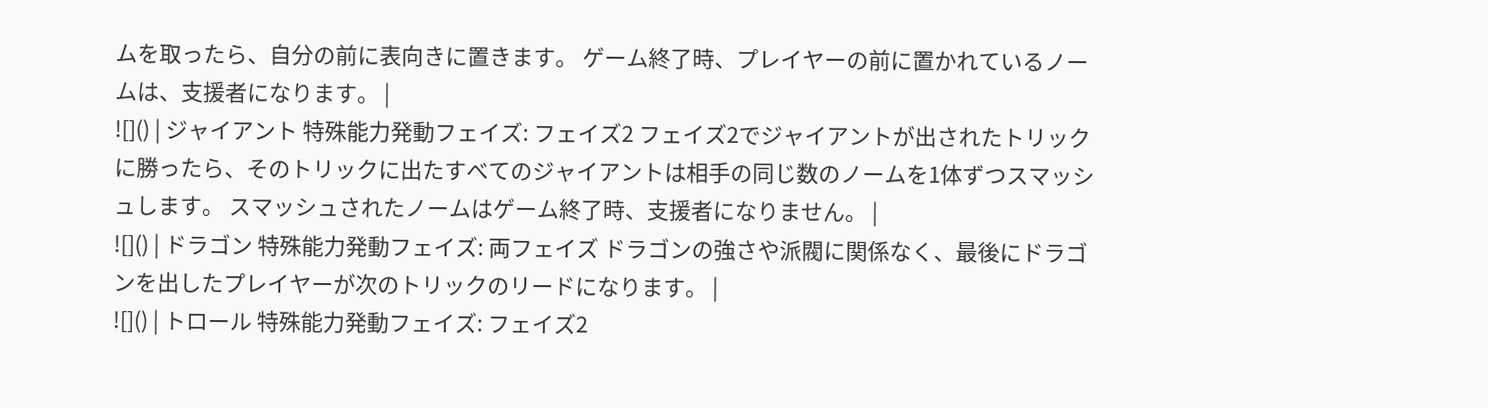ムを取ったら、自分の前に表向きに置きます。 ゲーム終了時、プレイヤーの前に置かれているノームは、支援者になります。 |
![]() | ジャイアント 特殊能力発動フェイズ: フェイズ2 フェイズ2でジャイアントが出されたトリックに勝ったら、そのトリックに出たすべてのジャイアントは相手の同じ数のノームを1体ずつスマッシュします。 スマッシュされたノームはゲーム終了時、支援者になりません。 |
![]() | ドラゴン 特殊能力発動フェイズ: 両フェイズ ドラゴンの強さや派閥に関係なく、最後にドラゴンを出したプレイヤーが次のトリックのリードになります。 |
![]() | トロール 特殊能力発動フェイズ: フェイズ2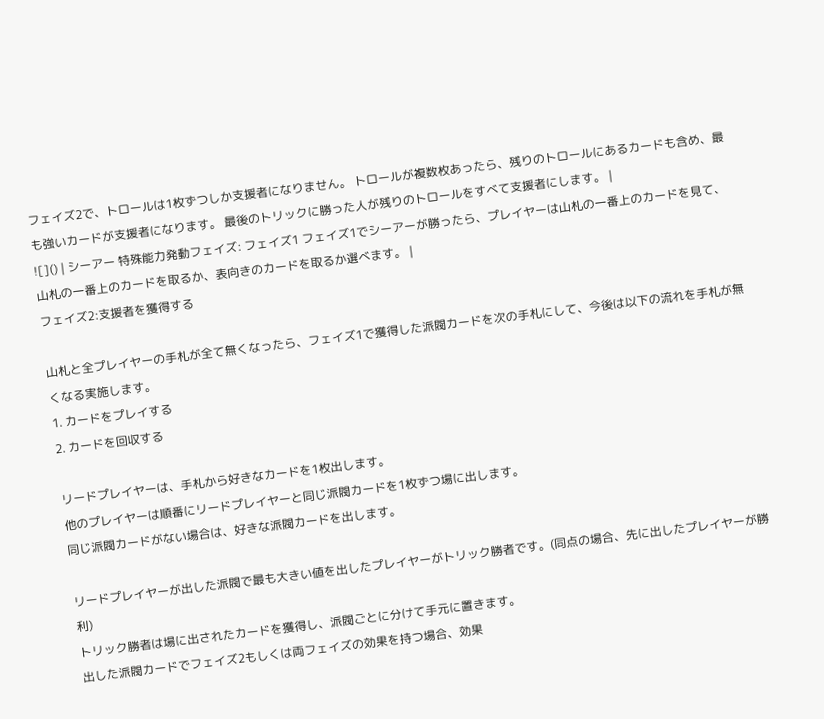フェイズ2で、トロールは1枚ずつしか支援者になりません。 トロールが複数枚あったら、残りのトロールにあるカードも含め、最も強いカードが支援者になります。 最後のトリックに勝った人が残りのトロールをすべて支援者にします。 |
![]() | シーアー 特殊能力発動フェイズ: フェイズ1 フェイズ1でシーアーが勝ったら、プレイヤーは山札の一番上のカードを見て、山札の一番上のカードを取るか、表向きのカードを取るか選べます。 |
フェイズ2:支援者を獲得する

山札と全プレイヤーの手札が全て無くなったら、フェイズ1で獲得した派閥カードを次の手札にして、今後は以下の流れを手札が無くなる実施します。
1. カードをプレイする
2. カードを回収する

リードプレイヤーは、手札から好きなカードを1枚出します。
他のプレイヤーは順番にリードプレイヤーと同じ派閥カードを1枚ずつ場に出します。
同じ派閥カードがない場合は、好きな派閥カードを出します。

リードプレイヤーが出した派閥で最も大きい値を出したプレイヤーがトリック勝者です。(同点の場合、先に出したプレイヤーが勝利)
トリック勝者は場に出されたカードを獲得し、派閥ごとに分けて手元に置きます。
出した派閥カードでフェイズ2もしくは両フェイズの効果を持つ場合、効果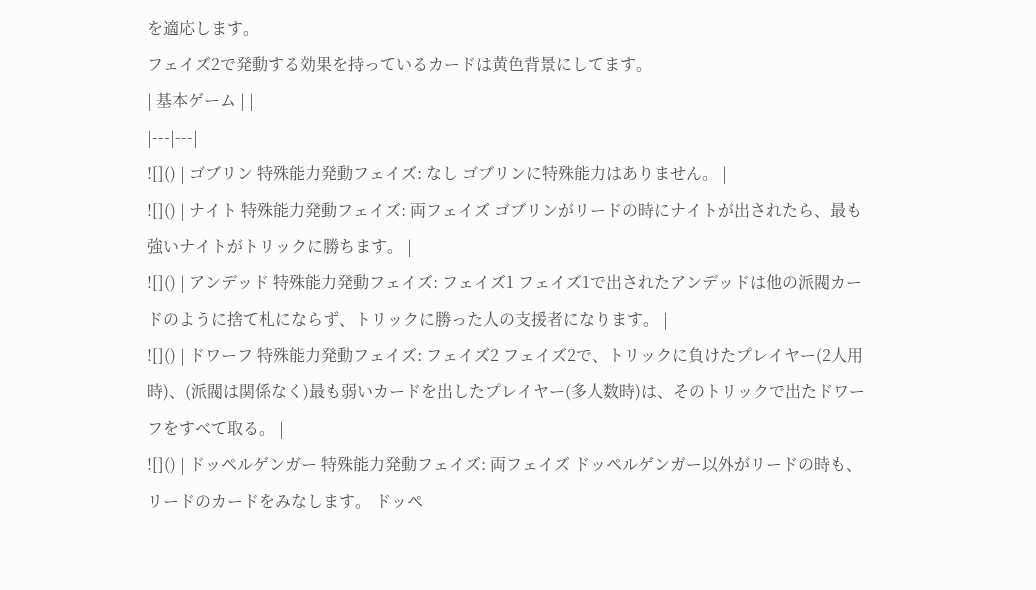を適応します。
フェイズ2で発動する効果を持っているカードは黄色背景にしてます。
| 基本ゲーム | |
|---|---|
![]() | ゴブリン 特殊能力発動フェイズ: なし ゴブリンに特殊能力はありません。 |
![]() | ナイト 特殊能力発動フェイズ: 両フェイズ ゴブリンがリードの時にナイトが出されたら、最も強いナイトがトリックに勝ちます。 |
![]() | アンデッド 特殊能力発動フェイズ: フェイズ1 フェイズ1で出されたアンデッドは他の派閥カードのように捨て札にならず、トリックに勝った人の支援者になります。 |
![]() | ドワーフ 特殊能力発動フェイズ: フェイズ2 フェイズ2で、トリックに負けたプレイヤー(2人用時)、(派閥は関係なく)最も弱いカードを出したプレイヤー(多人数時)は、そのトリックで出たドワーフをすべて取る。 |
![]() | ドッペルゲンガー 特殊能力発動フェイズ: 両フェイズ ドッペルゲンガー以外がリードの時も、リードのカードをみなします。 ドッペ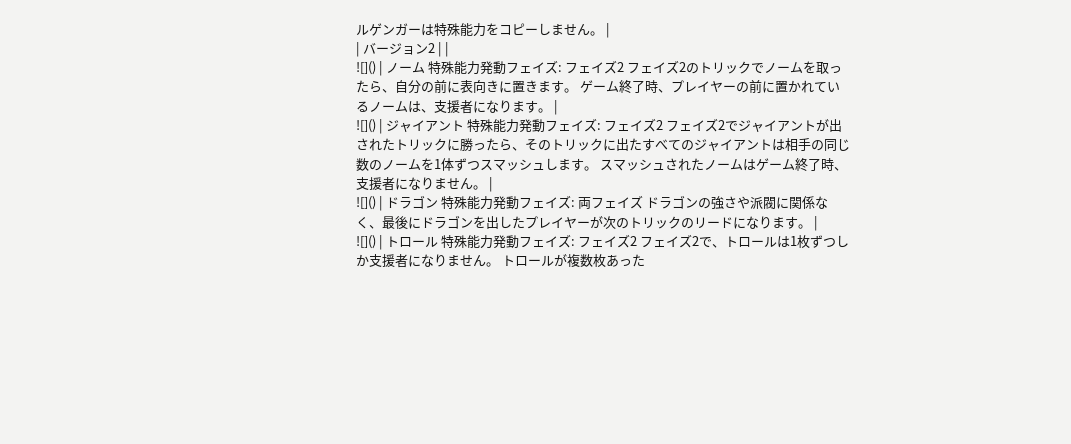ルゲンガーは特殊能力をコピーしません。 |
| バージョン2 | |
![]() | ノーム 特殊能力発動フェイズ: フェイズ2 フェイズ2のトリックでノームを取ったら、自分の前に表向きに置きます。 ゲーム終了時、プレイヤーの前に置かれているノームは、支援者になります。 |
![]() | ジャイアント 特殊能力発動フェイズ: フェイズ2 フェイズ2でジャイアントが出されたトリックに勝ったら、そのトリックに出たすべてのジャイアントは相手の同じ数のノームを1体ずつスマッシュします。 スマッシュされたノームはゲーム終了時、支援者になりません。 |
![]() | ドラゴン 特殊能力発動フェイズ: 両フェイズ ドラゴンの強さや派閥に関係なく、最後にドラゴンを出したプレイヤーが次のトリックのリードになります。 |
![]() | トロール 特殊能力発動フェイズ: フェイズ2 フェイズ2で、トロールは1枚ずつしか支援者になりません。 トロールが複数枚あった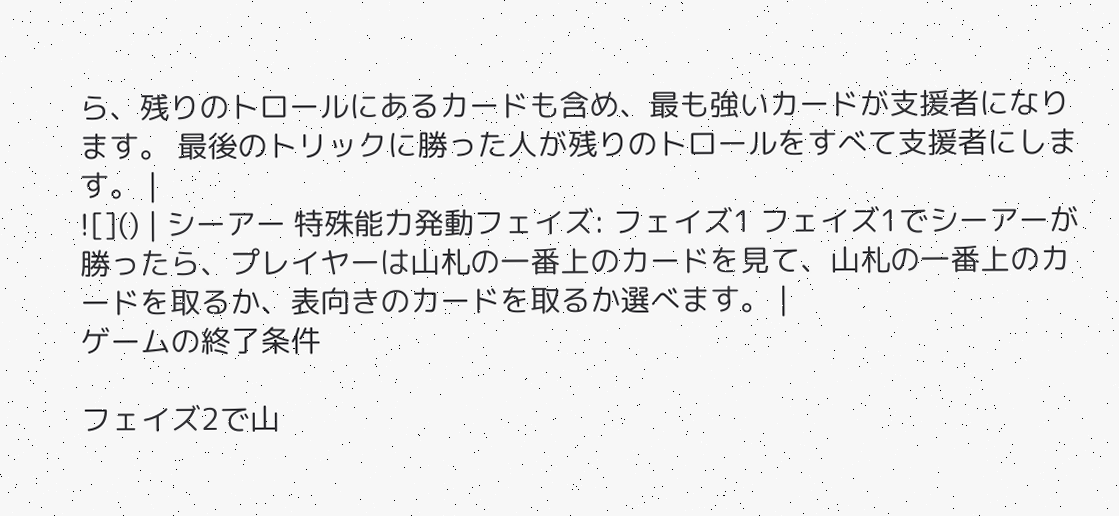ら、残りのトロールにあるカードも含め、最も強いカードが支援者になります。 最後のトリックに勝った人が残りのトロールをすべて支援者にします。 |
![]() | シーアー 特殊能力発動フェイズ: フェイズ1 フェイズ1でシーアーが勝ったら、プレイヤーは山札の一番上のカードを見て、山札の一番上のカードを取るか、表向きのカードを取るか選べます。 |
ゲームの終了条件

フェイズ2で山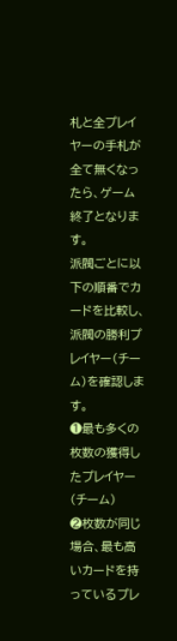札と全プレイヤーの手札が全て無くなったら、ゲーム終了となります。
派閥ごとに以下の順番でカードを比較し、派閥の勝利プレイヤー(チーム)を確認します。
❶最も多くの枚数の獲得したプレイヤー(チーム)
❷枚数が同じ場合、最も高いカードを持っているプレ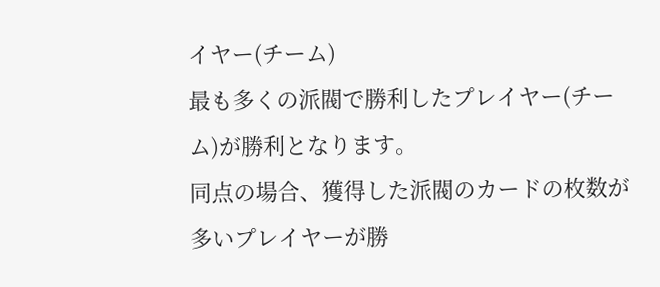イヤー(チーム)
最も多くの派閥で勝利したプレイヤー(チーム)が勝利となります。
同点の場合、獲得した派閥のカードの枚数が多いプレイヤーが勝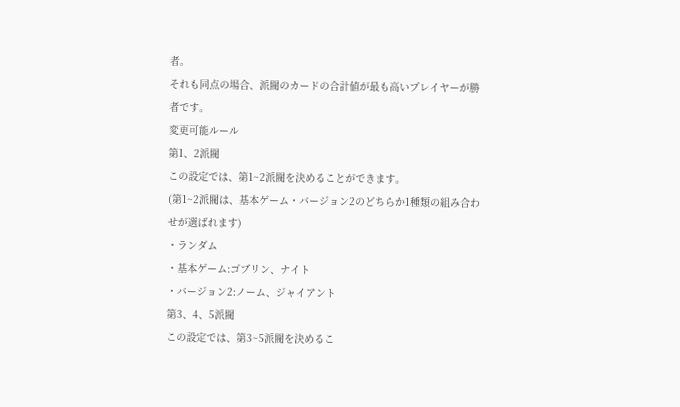者。
それも同点の場合、派閥のカードの合計値が最も高いプレイヤーが勝者です。
変更可能ルール
第1、2派閥
この設定では、第1~2派閥を決めることができます。
(第1~2派閥は、基本ゲーム・バージョン2のどちらか1種類の組み合わせが選ばれます)
・ランダム
・基本ゲーム:ゴブリン、ナイト
・バージョン2:ノーム、ジャイアント
第3、4、5派閥
この設定では、第3~5派閥を決めるこ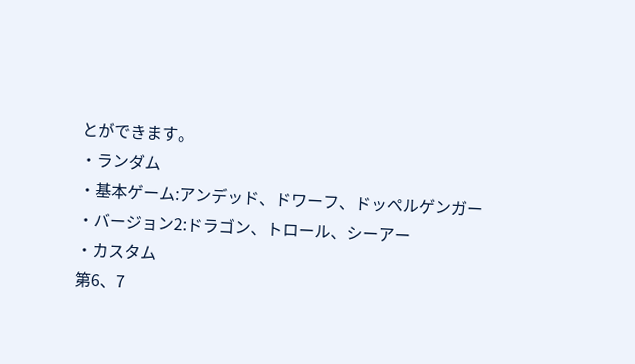とができます。
・ランダム
・基本ゲーム:アンデッド、ドワーフ、ドッペルゲンガー
・バージョン2:ドラゴン、トロール、シーアー
・カスタム
第6、7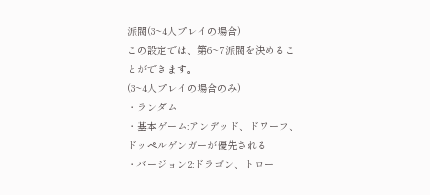派閥(3~4人プレイの場合)
この設定では、第6~7派閥を決めることができます。
(3~4人プレイの場合のみ)
・ランダム
・基本ゲーム:アンデッド、ドワーフ、ドッペルゲンガーが優先される
・バージョン2:ドラゴン、トロー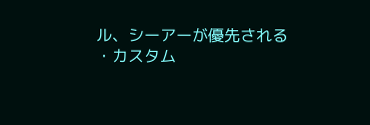ル、シーアーが優先される
・カスタム